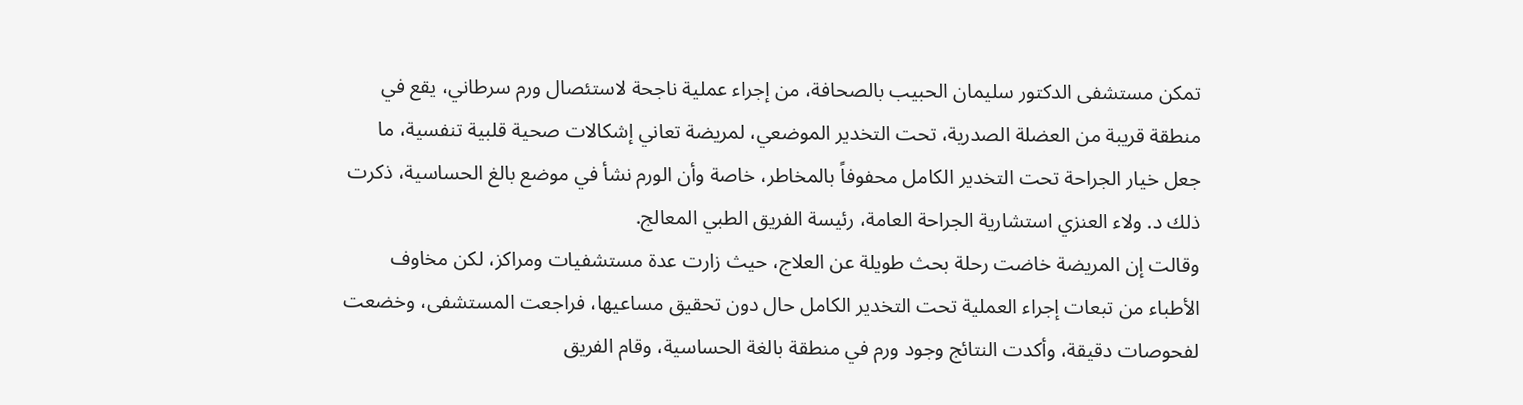تمكن مستشفى الدكتور سليمان الحبيب بالصحافة، من إجراء عملية ناجحة لاستئصال ورم سرطاني، يقع في منطقة قريبة من العضلة الصدرية، تحت التخدير الموضعي، لمريضة تعاني إشكالات صحية قلبية تنفسية، ما جعل خيار الجراحة تحت التخدير الكامل محفوفاً بالمخاطر، خاصة وأن الورم نشأ في موضع بالغ الحساسية، ذكرت ذلك د. ولاء العنزي استشارية الجراحة العامة، رئيسة الفريق الطبي المعالج.
وقالت إن المريضة خاضت رحلة بحث طويلة عن العلاج، حيث زارت عدة مستشفيات ومراكز، لكن مخاوف الأطباء من تبعات إجراء العملية تحت التخدير الكامل حال دون تحقيق مساعيها، فراجعت المستشفى، وخضعت لفحوصات دقيقة، وأكدت النتائج وجود ورم في منطقة بالغة الحساسية، وقام الفريق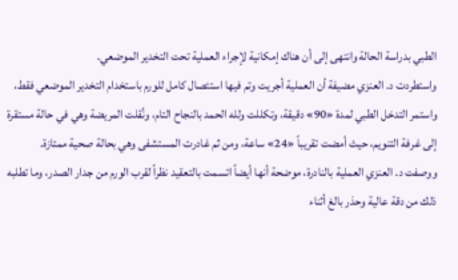الطبي بدراسة الحالة وانتهى إلى أن هناك إمكانية لإجراء العملية تحت التخدير الموضعي.
واستطردت د. العنزي مضيفة أن العملية أجريت وتم فيها استئصال كامل للورم باستخدام التخدير الموضعي فقط، واستمر التدخل الطبي لمدة «90» دقيقة، وتكللت ولله الحمد بالنجاح التام، ونُقلت المريضة وهي في حالة مستقرة إلى غرفة التنويم، حيث أمضت تقريباً «24» ساعة، ومن ثم غادرت المستشفى وهي بحالة صحية ممتازة.
ووصفت د. العنزي العملية بالنادرة، موضحة أنها أيضاً اتسمت بالتعقيد نظراً لقرب الورم من جدار الصدر، وما تطلبه ذلك من دقة عالية وحذر بالغ أثناء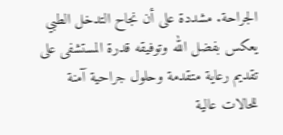الجراحة. مشددة على أن نجاح التدخل الطبي يعكس بفضل الله وتوفيقه قدرة المستشفى على تقديم رعاية متقدمة وحلول جراحية آمنة للحالات عالية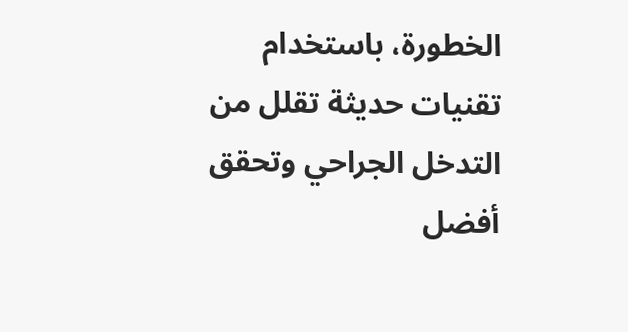الخطورة، باستخدام تقنيات حديثة تقلل من التدخل الجراحي وتحقق أفضل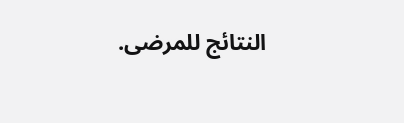النتائج للمرضى.